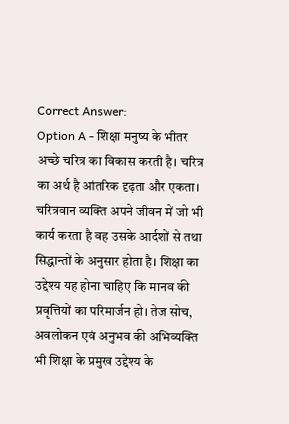Correct Answer:
Option A - शिक्षा मनुष्य के भीतर अच्छे चरित्र का विकास करती है। चरित्र का अर्थ है आंतरिक दृढ़ता और एकता। चरित्रवान व्यक्ति अपने जीवन में जो भी कार्य करता है वह उसके आर्दशों से तथा सिद्धान्तों के अनुसार होता है। शिक्षा का उद्देश्य यह होना चाहिए कि मानव की प्रवृत्तियों का परिमार्जन हो। तेज सोच, अवलोकन एवं अनुभव की अभिव्यक्ति भी शिक्षा के प्रमुख उद्देश्य के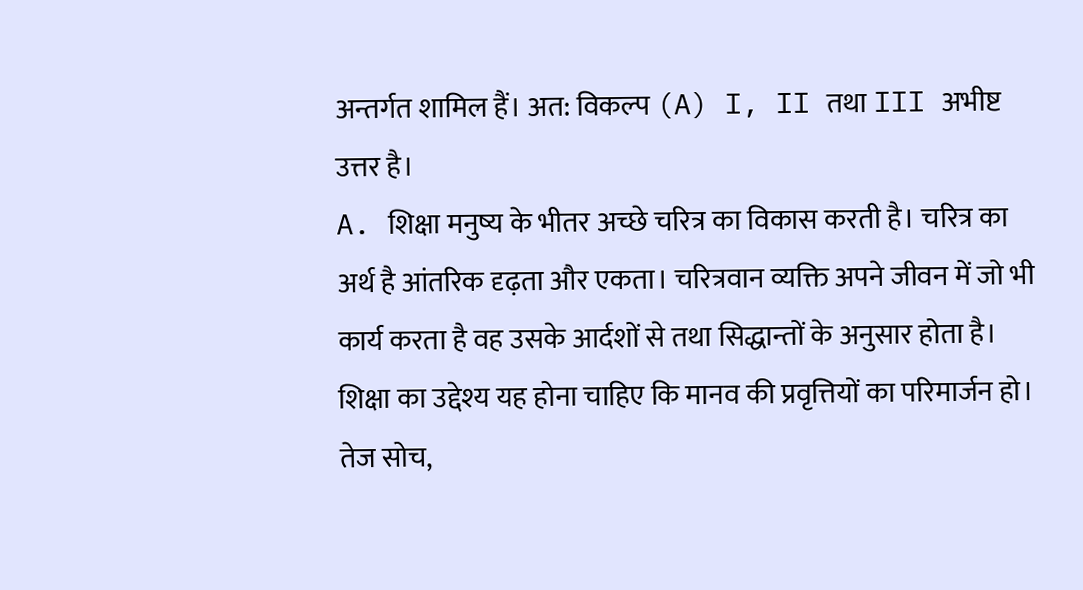अन्तर्गत शामिल हैं। अत: विकल्प (A) I, II तथा III अभीष्ट उत्तर है।
A. शिक्षा मनुष्य के भीतर अच्छे चरित्र का विकास करती है। चरित्र का अर्थ है आंतरिक दृढ़ता और एकता। चरित्रवान व्यक्ति अपने जीवन में जो भी कार्य करता है वह उसके आर्दशों से तथा सिद्धान्तों के अनुसार होता है। शिक्षा का उद्देश्य यह होना चाहिए कि मानव की प्रवृत्तियों का परिमार्जन हो। तेज सोच,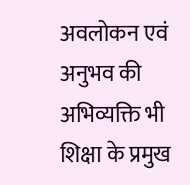अवलोकन एवं अनुभव की अभिव्यक्ति भी शिक्षा के प्रमुख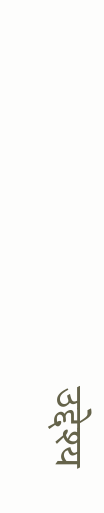उद्देश्य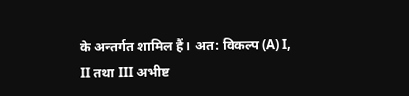के अन्तर्गत शामिल हैं। अत: विकल्प (A) I, II तथा III अभीष्ट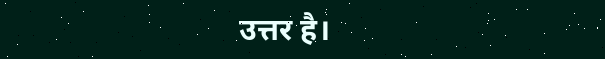उत्तर है।